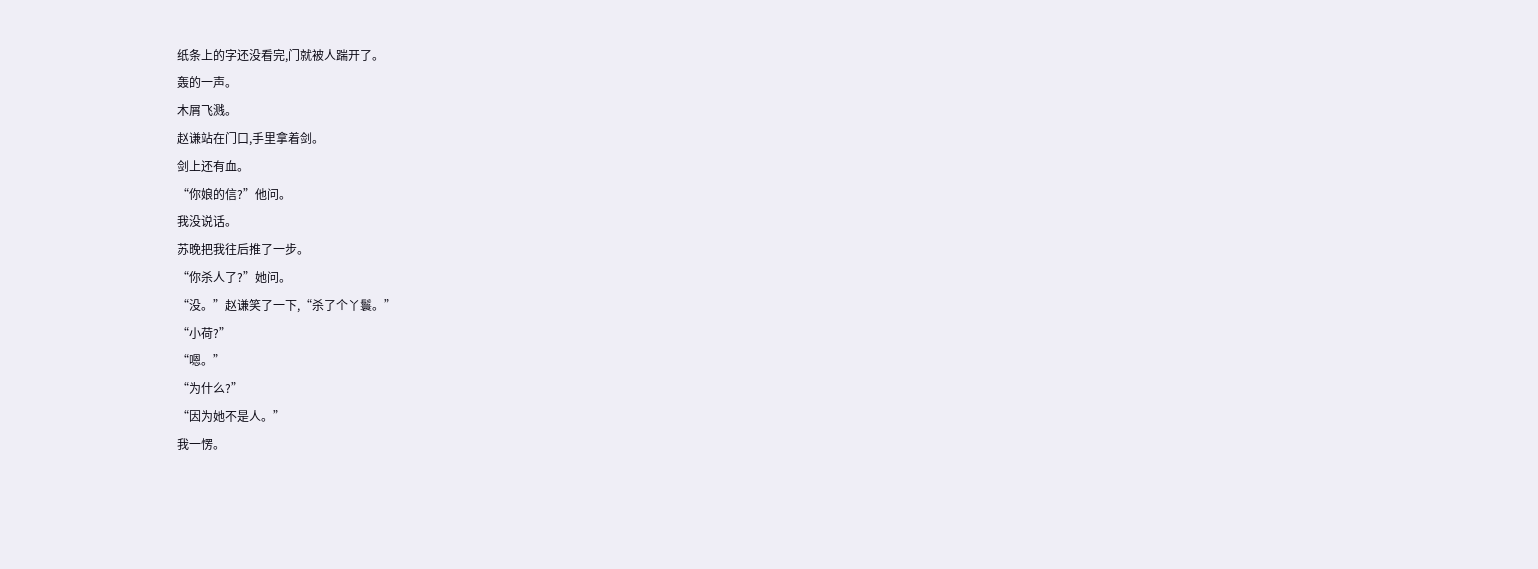纸条上的字还没看完,门就被人踹开了。
轰的一声。
木屑飞溅。
赵谦站在门口,手里拿着剑。
剑上还有血。
“你娘的信?”他问。
我没说话。
苏晚把我往后推了一步。
“你杀人了?”她问。
“没。”赵谦笑了一下,“杀了个丫鬟。”
“小荷?”
“嗯。”
“为什么?”
“因为她不是人。”
我一愣。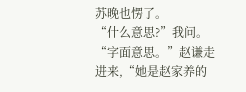苏晚也愣了。
“什么意思?”我问。
“字面意思。”赵谦走进来,“她是赵家养的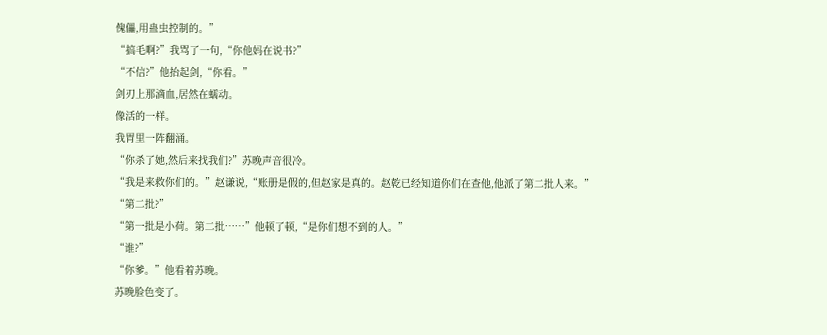傀儡,用蛊虫控制的。”
“搞毛啊?”我骂了一句,“你他妈在说书?”
“不信?”他抬起剑,“你看。”
剑刃上那滴血,居然在蠕动。
像活的一样。
我胃里一阵翻涌。
“你杀了她,然后来找我们?”苏晚声音很冷。
“我是来救你们的。”赵谦说,“账册是假的,但赵家是真的。赵乾已经知道你们在查他,他派了第二批人来。”
“第二批?”
“第一批是小荷。第二批……”他顿了顿,“是你们想不到的人。”
“谁?”
“你爹。”他看着苏晚。
苏晚脸色变了。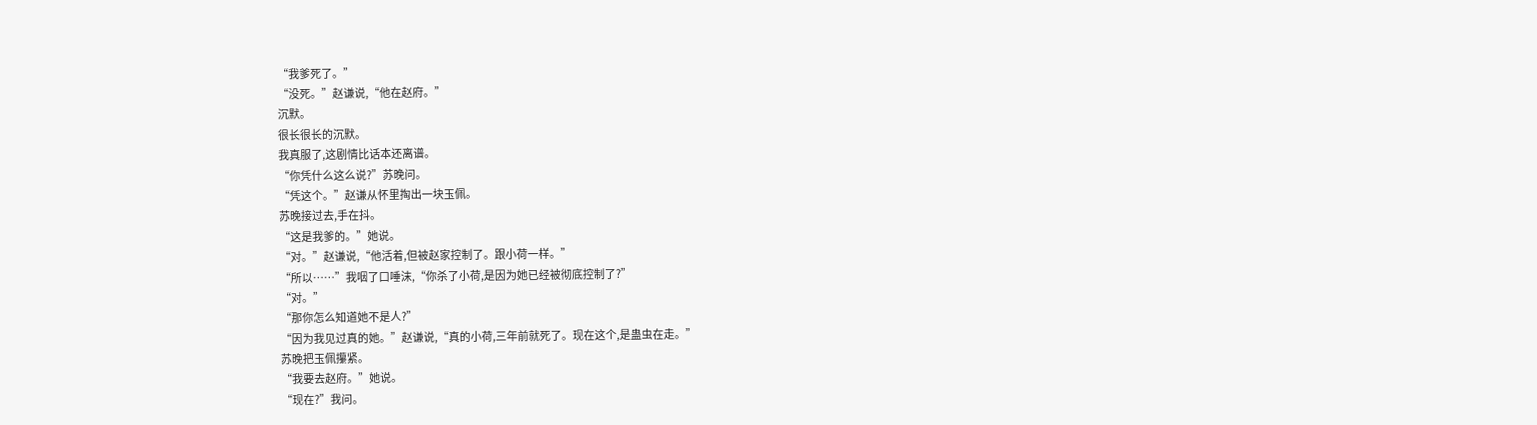“我爹死了。”
“没死。”赵谦说,“他在赵府。”
沉默。
很长很长的沉默。
我真服了,这剧情比话本还离谱。
“你凭什么这么说?”苏晚问。
“凭这个。”赵谦从怀里掏出一块玉佩。
苏晚接过去,手在抖。
“这是我爹的。”她说。
“对。”赵谦说,“他活着,但被赵家控制了。跟小荷一样。”
“所以……”我咽了口唾沫,“你杀了小荷,是因为她已经被彻底控制了?”
“对。”
“那你怎么知道她不是人?”
“因为我见过真的她。”赵谦说,“真的小荷,三年前就死了。现在这个,是蛊虫在走。”
苏晚把玉佩攥紧。
“我要去赵府。”她说。
“现在?”我问。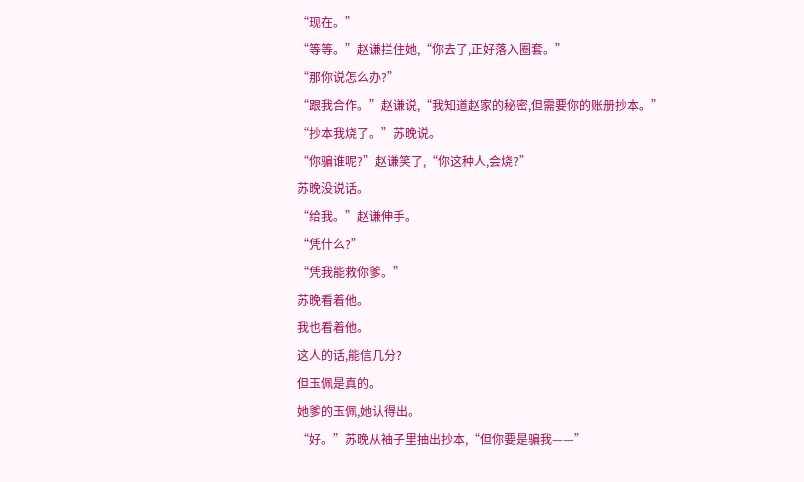“现在。”
“等等。”赵谦拦住她,“你去了,正好落入圈套。”
“那你说怎么办?”
“跟我合作。”赵谦说,“我知道赵家的秘密,但需要你的账册抄本。”
“抄本我烧了。”苏晚说。
“你骗谁呢?”赵谦笑了,“你这种人,会烧?”
苏晚没说话。
“给我。”赵谦伸手。
“凭什么?”
“凭我能救你爹。”
苏晚看着他。
我也看着他。
这人的话,能信几分?
但玉佩是真的。
她爹的玉佩,她认得出。
“好。”苏晚从袖子里抽出抄本,“但你要是骗我——”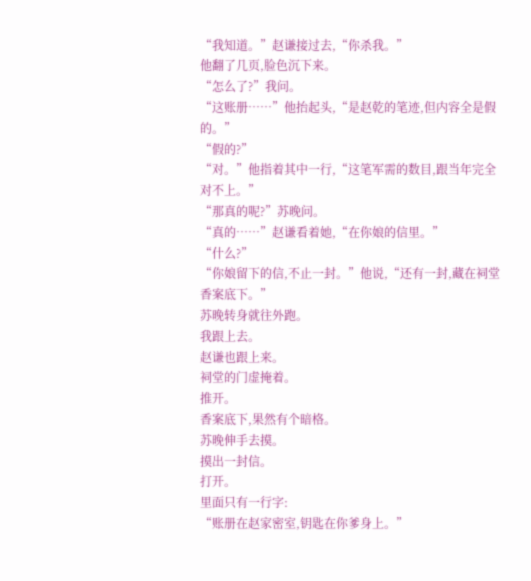“我知道。”赵谦接过去,“你杀我。”
他翻了几页,脸色沉下来。
“怎么了?”我问。
“这账册……”他抬起头,“是赵乾的笔迹,但内容全是假的。”
“假的?”
“对。”他指着其中一行,“这笔军需的数目,跟当年完全对不上。”
“那真的呢?”苏晚问。
“真的……”赵谦看着她,“在你娘的信里。”
“什么?”
“你娘留下的信,不止一封。”他说,“还有一封,藏在祠堂香案底下。”
苏晚转身就往外跑。
我跟上去。
赵谦也跟上来。
祠堂的门虚掩着。
推开。
香案底下,果然有个暗格。
苏晚伸手去摸。
摸出一封信。
打开。
里面只有一行字:
“账册在赵家密室,钥匙在你爹身上。”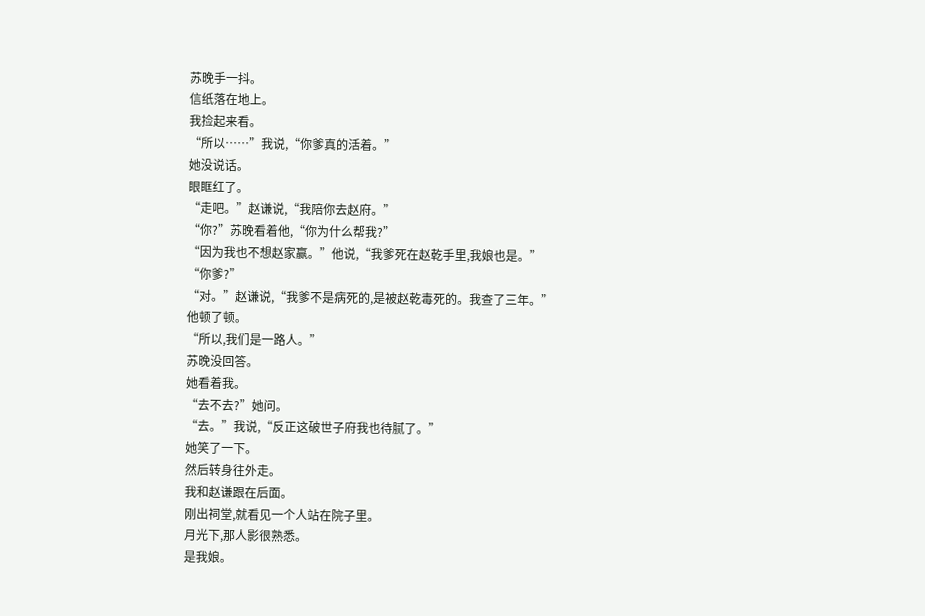苏晚手一抖。
信纸落在地上。
我捡起来看。
“所以……”我说,“你爹真的活着。”
她没说话。
眼眶红了。
“走吧。”赵谦说,“我陪你去赵府。”
“你?”苏晚看着他,“你为什么帮我?”
“因为我也不想赵家赢。”他说,“我爹死在赵乾手里,我娘也是。”
“你爹?”
“对。”赵谦说,“我爹不是病死的,是被赵乾毒死的。我查了三年。”
他顿了顿。
“所以,我们是一路人。”
苏晚没回答。
她看着我。
“去不去?”她问。
“去。”我说,“反正这破世子府我也待腻了。”
她笑了一下。
然后转身往外走。
我和赵谦跟在后面。
刚出祠堂,就看见一个人站在院子里。
月光下,那人影很熟悉。
是我娘。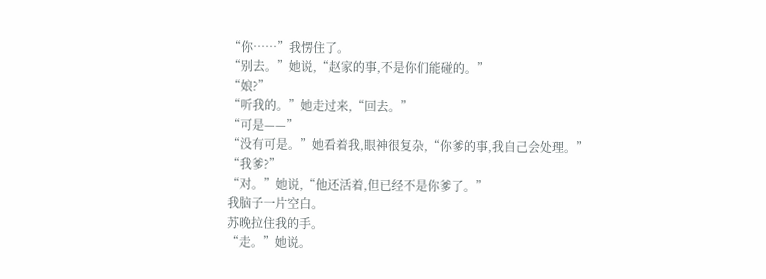“你……”我愣住了。
“别去。”她说,“赵家的事,不是你们能碰的。”
“娘?”
“听我的。”她走过来,“回去。”
“可是——”
“没有可是。”她看着我,眼神很复杂,“你爹的事,我自己会处理。”
“我爹?”
“对。”她说,“他还活着,但已经不是你爹了。”
我脑子一片空白。
苏晚拉住我的手。
“走。”她说。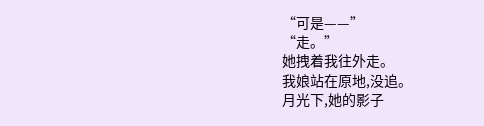“可是——”
“走。”
她拽着我往外走。
我娘站在原地,没追。
月光下,她的影子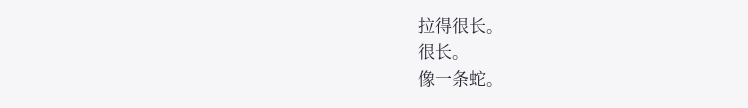拉得很长。
很长。
像一条蛇。